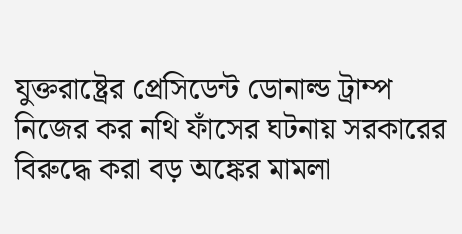যুক্তরাষ্ট্রের প্রেসিডেন্ট ডোনাল্ড ট্রাম্প নিজের কর নথি ফাঁসের ঘটনায় সরকারের বিরুদ্ধে করা বড় অঙ্কের মামলা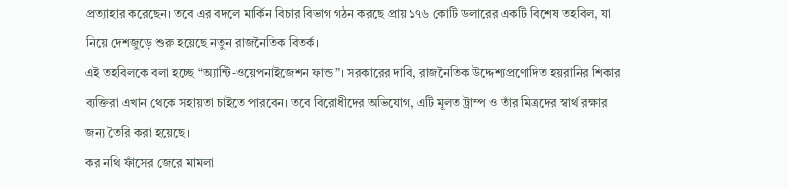প্রত্যাহার করেছেন। তবে এর বদলে মার্কিন বিচার বিভাগ গঠন করছে প্রায় ১৭৬ কোটি ডলারের একটি বিশেষ তহবিল, যা নিয়ে দেশজুড়ে শুরু হয়েছে নতুন রাজনৈতিক বিতর্ক।
এই তহবিলকে বলা হচ্ছে “অ্যান্টি-ওয়েপনাইজেশন ফান্ড”। সরকারের দাবি, রাজনৈতিক উদ্দেশ্যপ্রণোদিত হয়রানির শিকার ব্যক্তিরা এখান থেকে সহায়তা চাইতে পারবেন। তবে বিরোধীদের অভিযোগ, এটি মূলত ট্রাম্প ও তাঁর মিত্রদের স্বার্থ রক্ষার জন্য তৈরি করা হয়েছে।
কর নথি ফাঁসের জেরে মামলা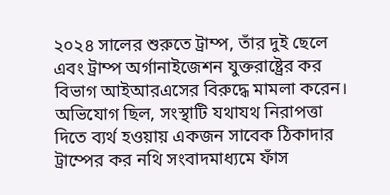২০২৪ সালের শুরুতে ট্রাম্প, তাঁর দুই ছেলে এবং ট্রাম্প অর্গানাইজেশন যুক্তরাষ্ট্রের কর বিভাগ আইআরএসের বিরুদ্ধে মামলা করেন। অভিযোগ ছিল, সংস্থাটি যথাযথ নিরাপত্তা দিতে ব্যর্থ হওয়ায় একজন সাবেক ঠিকাদার ট্রাম্পের কর নথি সংবাদমাধ্যমে ফাঁস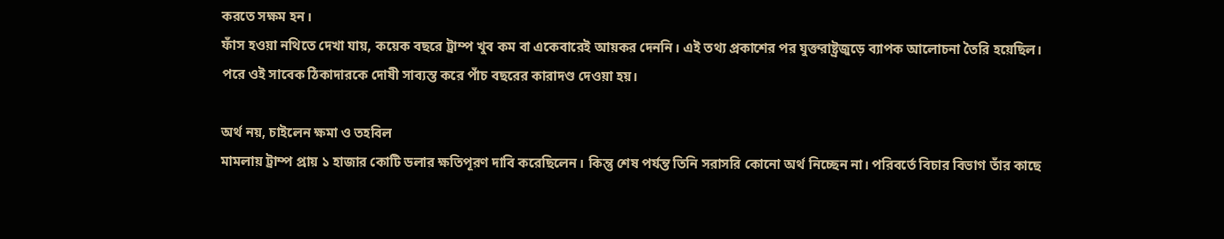করতে সক্ষম হন।
ফাঁস হওয়া নথিতে দেখা যায়, কয়েক বছরে ট্রাম্প খুব কম বা একেবারেই আয়কর দেননি। এই তথ্য প্রকাশের পর যুক্তরাষ্ট্রজুড়ে ব্যাপক আলোচনা তৈরি হয়েছিল।
পরে ওই সাবেক ঠিকাদারকে দোষী সাব্যস্ত করে পাঁচ বছরের কারাদণ্ড দেওয়া হয়।

অর্থ নয়, চাইলেন ক্ষমা ও তহবিল
মামলায় ট্রাম্প প্রায় ১ হাজার কোটি ডলার ক্ষতিপূরণ দাবি করেছিলেন। কিন্তু শেষ পর্যন্ত তিনি সরাসরি কোনো অর্থ নিচ্ছেন না। পরিবর্তে বিচার বিভাগ তাঁর কাছে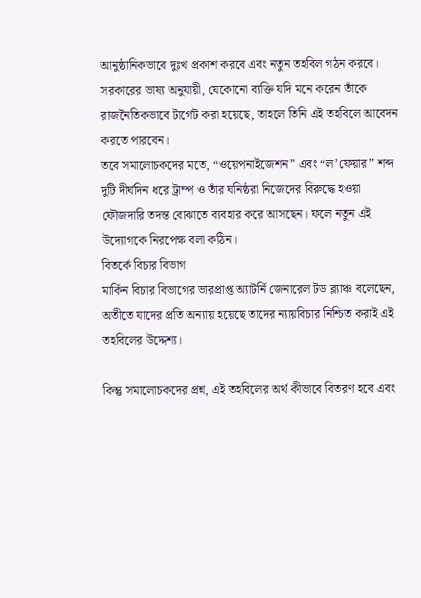আনুষ্ঠানিকভাবে দুঃখ প্রকাশ করবে এবং নতুন তহবিল গঠন করবে।
সরকারের ভাষ্য অনুযায়ী, যেকোনো ব্যক্তি যদি মনে করেন তাঁকে রাজনৈতিকভাবে টার্গেট করা হয়েছে, তাহলে তিনি এই তহবিলে আবেদন করতে পারবেন।
তবে সমালোচকদের মতে, “ওয়েপনাইজেশন” এবং “ল’ফেয়ার” শব্দ দুটি দীর্ঘদিন ধরে ট্রাম্প ও তাঁর ঘনিষ্ঠরা নিজেদের বিরুদ্ধে হওয়া ফৌজদারি তদন্ত বোঝাতে ব্যবহার করে আসছেন। ফলে নতুন এই উদ্যোগকে নিরপেক্ষ বলা কঠিন।
বিতর্কে বিচার বিভাগ
মার্কিন বিচার বিভাগের ভারপ্রাপ্ত অ্যাটর্নি জেনারেল টড ব্ল্যাঞ্চ বলেছেন, অতীতে যাদের প্রতি অন্যায় হয়েছে তাদের ন্যায়বিচার নিশ্চিত করাই এই তহবিলের উদ্দেশ্য।

কিন্তু সমালোচকদের প্রশ্ন, এই তহবিলের অর্থ কীভাবে বিতরণ হবে এবং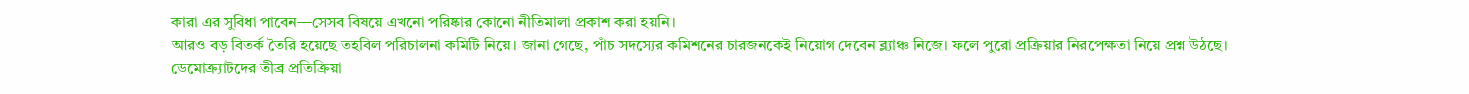কারা এর সুবিধা পাবেন—সেসব বিষয়ে এখনো পরিষ্কার কোনো নীতিমালা প্রকাশ করা হয়নি।
আরও বড় বিতর্ক তৈরি হয়েছে তহবিল পরিচালনা কমিটি নিয়ে। জানা গেছে, পাঁচ সদস্যের কমিশনের চারজনকেই নিয়োগ দেবেন ব্ল্যাঞ্চ নিজে। ফলে পুরো প্রক্রিয়ার নিরপেক্ষতা নিয়ে প্রশ্ন উঠছে।
ডেমোক্র্যাটদের তীব্র প্রতিক্রিয়া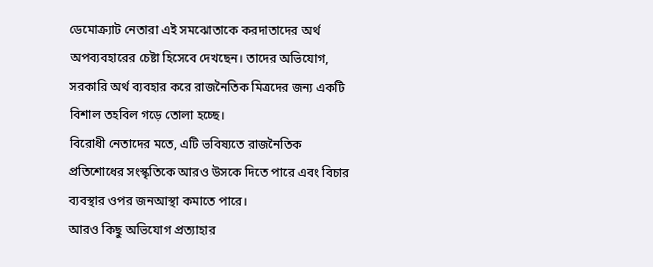ডেমোক্র্যাট নেতারা এই সমঝোতাকে করদাতাদের অর্থ অপব্যবহারের চেষ্টা হিসেবে দেখছেন। তাদের অভিযোগ, সরকারি অর্থ ব্যবহার করে রাজনৈতিক মিত্রদের জন্য একটি বিশাল তহবিল গড়ে তোলা হচ্ছে।
বিরোধী নেতাদের মতে, এটি ভবিষ্যতে রাজনৈতিক প্রতিশোধের সংস্কৃতিকে আরও উসকে দিতে পারে এবং বিচার ব্যবস্থার ওপর জনআস্থা কমাতে পারে।
আরও কিছু অভিযোগ প্রত্যাহার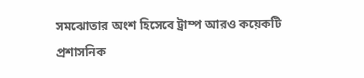সমঝোতার অংশ হিসেবে ট্রাম্প আরও কয়েকটি প্রশাসনিক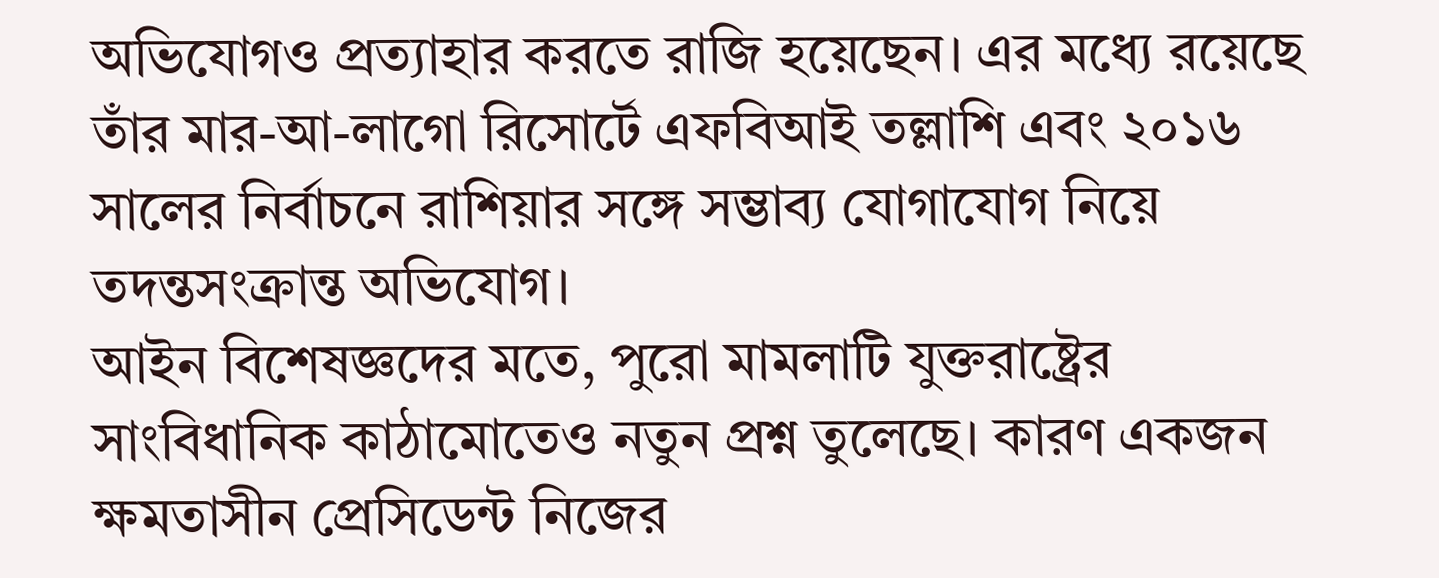অভিযোগও প্রত্যাহার করতে রাজি হয়েছেন। এর মধ্যে রয়েছে তাঁর মার-আ-লাগো রিসোর্টে এফবিআই তল্লাশি এবং ২০১৬ সালের নির্বাচনে রাশিয়ার সঙ্গে সম্ভাব্য যোগাযোগ নিয়ে তদন্তসংক্রান্ত অভিযোগ।
আইন বিশেষজ্ঞদের মতে, পুরো মামলাটি যুক্তরাষ্ট্রের সাংবিধানিক কাঠামোতেও নতুন প্রশ্ন তুলেছে। কারণ একজন ক্ষমতাসীন প্রেসিডেন্ট নিজের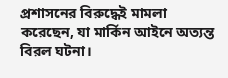প্রশাসনের বিরুদ্ধেই মামলা করেছেন, যা মার্কিন আইনে অত্যন্ত বিরল ঘটনা।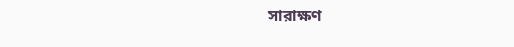সারাক্ষণ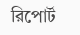রিপোর্ট